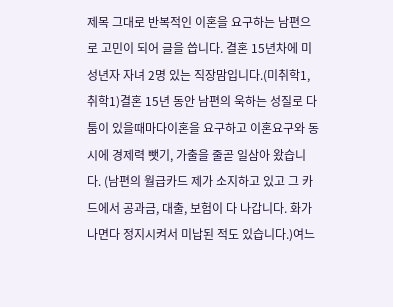제목 그대로 반복적인 이혼을 요구하는 남편으로 고민이 되어 글을 씁니다. 결혼 15년차에 미성년자 자녀 2명 있는 직장맘입니다.(미취학1, 취학1)결혼 15년 동안 남편의 욱하는 성질로 다툼이 있을때마다이혼을 요구하고 이혼요구와 동시에 경제력 뺏기, 가출을 줄곧 일삼아 왔습니다. (남편의 월급카드 제가 소지하고 있고 그 카드에서 공과금, 대출, 보험이 다 나갑니다. 화가 나면다 정지시켜서 미납된 적도 있습니다.)여느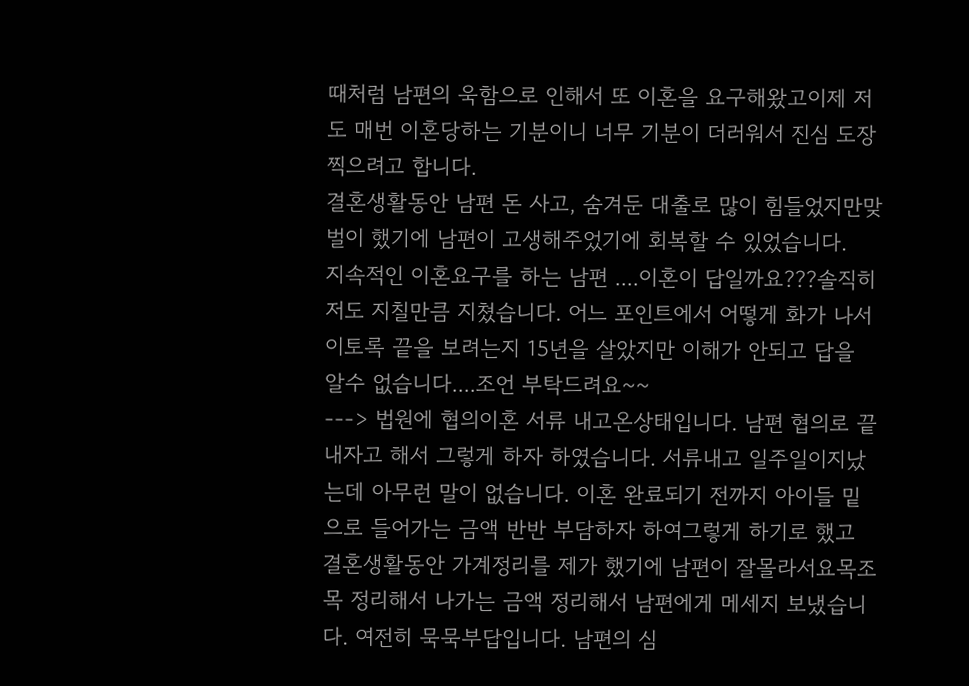때처럼 남편의 욱함으로 인해서 또 이혼을 요구해왔고이제 저도 매번 이혼당하는 기분이니 너무 기분이 더러워서 진심 도장찍으려고 합니다.
결혼생활동안 남편 돈 사고, 숨겨둔 대출로 많이 힘들었지만맞벌이 했기에 남편이 고생해주었기에 회복할 수 있었습니다.
지속적인 이혼요구를 하는 남편 ....이혼이 답일까요???솔직히 저도 지칠만큼 지쳤습니다. 어느 포인트에서 어떻게 화가 나서 이토록 끝을 보려는지 15년을 살았지만 이해가 안되고 답을 알수 없습니다....조언 부탁드려요~~
---> 법원에 협의이혼 서류 내고온상태입니다. 남편 협의로 끝내자고 해서 그렇게 하자 하였습니다. 서류내고 일주일이지났는데 아무런 말이 없습니다. 이혼 완료되기 전까지 아이들 밑으로 들어가는 금액 반반 부담하자 하여그렇게 하기로 했고 결혼생활동안 가계정리를 제가 했기에 남편이 잘몰라서요목조목 정리해서 나가는 금액 정리해서 남편에게 메세지 보냈습니다. 여전히 묵묵부답입니다. 남편의 심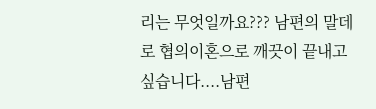리는 무엇일까요??? 남편의 말데로 협의이혼으로 깨끗이 끝내고 싶습니다....남편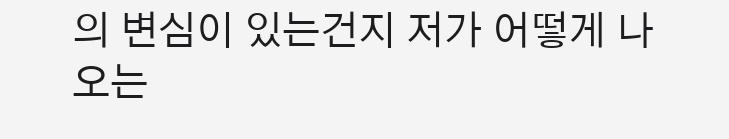의 변심이 있는건지 저가 어떻게 나오는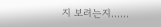지 보려는지......